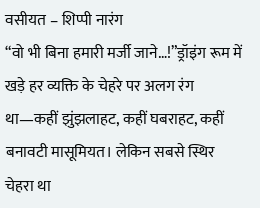वसीयत – शिप्पी नारंग
“वो भी बिना हमारी मर्जी जाने…!”ड्रॉइंग रूम में खड़े हर व्यक्ति के चेहरे पर अलग रंग था—कहीं झुंझलाहट, कहीं घबराहट, कहीं बनावटी मासूमियत। लेकिन सबसे स्थिर चेहरा था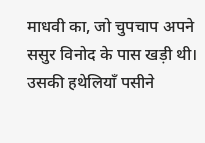माधवी का, जो चुपचाप अपने ससुर विनोद के पास खड़ी थी। उसकी हथेलियाँ पसीने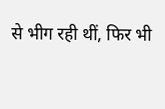से भीग रही थीं, फिर भी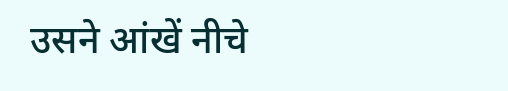उसने आंखें नीचे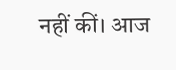नहीं कीं। आज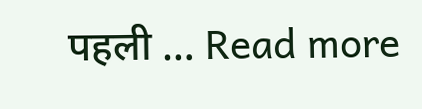पहली … Read more